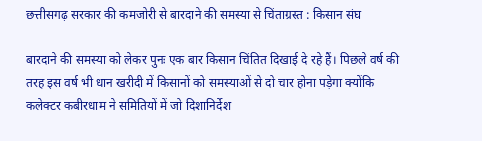छत्तीसगढ़ सरकार की कमजोरी से बारदाने की समस्या से चिंताग्रस्त : किसान संघ

बारदाने की समस्या को लेकर पुनः एक बार किसान चिंतित दिखाई दे रहे हैं। पिछले वर्ष की तरह इस वर्ष भी धान खरीदी में किसानों को समस्याओं से दो चार होना पड़ेगा क्योंकि कलेक्टर कबीरधाम ने समितियों में जो दिशानिर्देश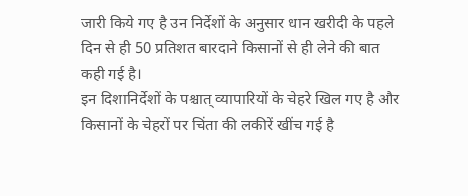जारी किये गए है उन निर्देशों के अनुसार धान खरीदी के पहले दिन से ही 50 प्रतिशत बारदाने किसानों से ही लेने की बात कही गई है।
इन दिशानिर्देशों के पश्चात् व्यापारियों के चेहरे खिल गए है और किसानों के चेहरों पर चिंता की लकीरें खींच गई है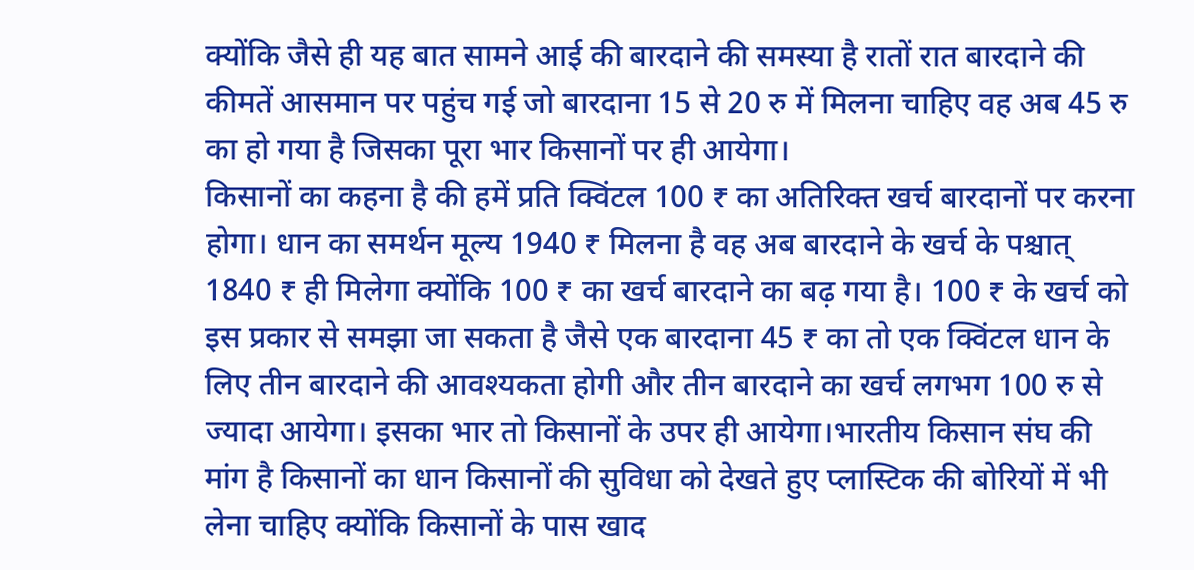क्योंकि जैसे ही यह बात सामने आई की बारदाने की समस्या है रातों रात बारदाने की कीमतें आसमान पर पहुंच गई जो बारदाना 15 से 20 रु में मिलना चाहिए वह अब 45 रु का हो गया है जिसका पूरा भार किसानों पर ही आयेगा।
किसानों का कहना है की हमें प्रति क्विंटल 100 ₹ का अतिरिक्त खर्च बारदानों पर करना होगा। धान का समर्थन मूल्य 1940 ₹ मिलना है वह अब बारदाने के खर्च के पश्चात् 1840 ₹ ही मिलेगा क्योंकि 100 ₹ का खर्च बारदाने का बढ़ गया है। 100 ₹ के खर्च को इस प्रकार से समझा जा सकता है जैसे एक बारदाना 45 ₹ का तो एक क्विंटल धान के लिए तीन बारदाने की आवश्यकता होगी और तीन बारदाने का खर्च लगभग 100 रु से ज्यादा आयेगा। इसका भार तो किसानों के उपर ही आयेगा।भारतीय किसान संघ की मांग है किसानों का धान किसानों की सुविधा को देखते हुए प्लास्टिक की बोरियों में भी लेना चाहिए क्योंकि किसानों के पास खाद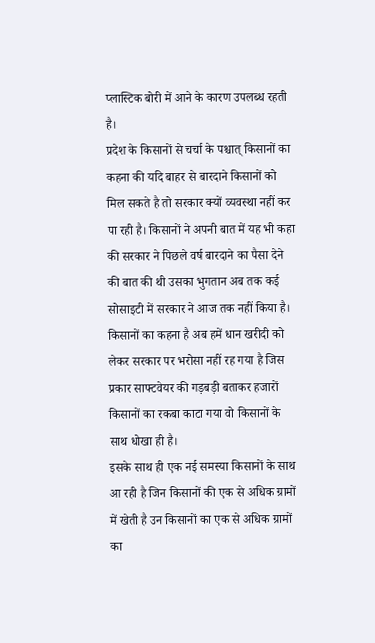प्लास्टिक बोरी में आने के कारण उपलब्ध रहती है।
प्रदेश के किसानों से चर्चा के पश्चात् किसानों का कहना की यदि बाहर से बारदाने किसानों को मिल सकते है तो सरकार क्यों व्यवस्था नहीं कर पा रही है। किसानों ने अपनी बात में यह भी कहा की सरकार ने पिछले वर्ष बारदाने का पैसा देने की बात की थी उसका भुगतान अब तक कई सोसाइटी में सरकार ने आज तक नहीं किया है। किसानों का कहना है अब हमें धान खरीदी को लेकर सरकार पर भरोसा नहीं रह गया है जिस प्रकार साफ्टवेयर की गड़बड़ी बताकर हजारों किसानों का रकबा काटा गया वो किसानों के साथ धोखा ही है।
इसके साथ ही एक नई समस्या किसानों के साथ आ रही है जिन किसानों की एक से अधिक ग्रामों में खेती है उन किसानों का एक से अधिक ग्रामों का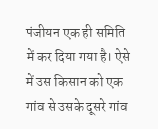पंजीयन एक ही समिति में कर दिया गया है। ऐसे में उस किसान को एक गांव से उसके दूसरे गांव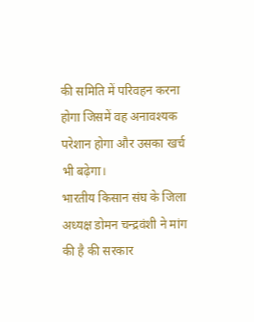की समिति में परिवहन करना होगा जिसमें वह अनावश्यक परेशान होगा और उसका खर्च भी बढ़ेगा।
भारतीय किसान संघ के जिला अध्यक्ष डोमन चन्द्रवंशी ने मांग की है की सरकार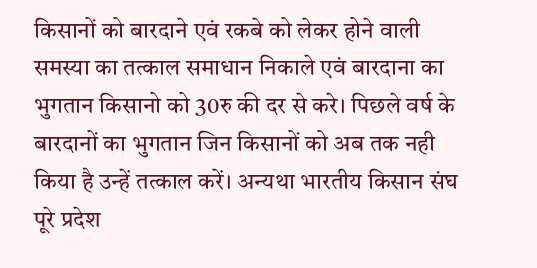किसानों को बारदाने एवं रकबे को लेकर होने वाली समस्या का तत्काल समाधान निकाले एवं बारदाना का भुगतान किसानो को 30रु की दर से करे। पिछले वर्ष के बारदानों का भुगतान जिन किसानों को अब तक नही किया है उन्हें तत्काल करें। अन्यथा भारतीय किसान संघ पूरे प्रदेश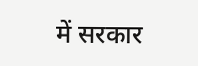में सरकार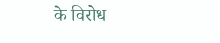के विरोध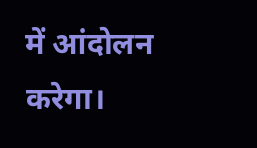में आंदोलन करेगा।